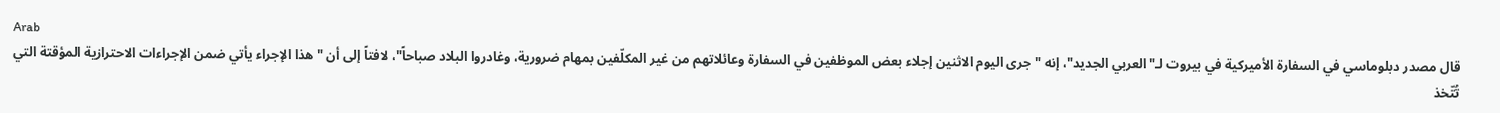Arab
قال مصدر دبلوماسي في السفارة الأميركية في بيروت لـ"العربي الجديد"، إنه "جرى اليوم الاثنين إجلاء بعض الموظفين في السفارة وعائلاتهم من غير المكلّفين بمهام ضرورية، وغادروا البلاد صباحاً"، لافتاً إلى أن "هذا الإجراء يأتي ضمن الإجراءات الاحترازية المؤقتة التي تُتّخذ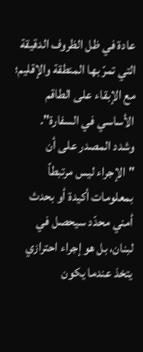عادة في ظل الظروف الدقيقة التي تمرّ بها المنطقة والإقليم؛ مع الإبقاء على الطاقم الأساسي في السفارة".
وشدد المصدر على أن "الإجراء ليس مرتبطاً بمعلومات أكيدة أو بحدث أمني محدّد سيحصل في لبنان، بل هو إجراء احترازي يتخذ عندما يكون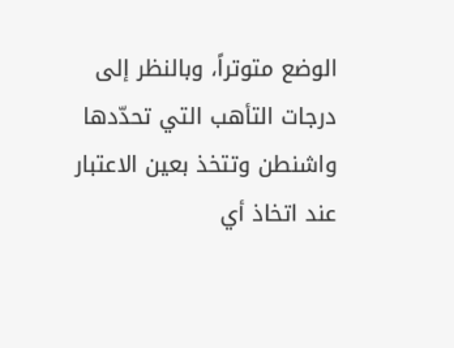الوضع متوتراً، وبالنظر إلى درجات التأهب التي تحدّدها واشنطن وتتخذ بعين الاعتبار عند اتخاذ أي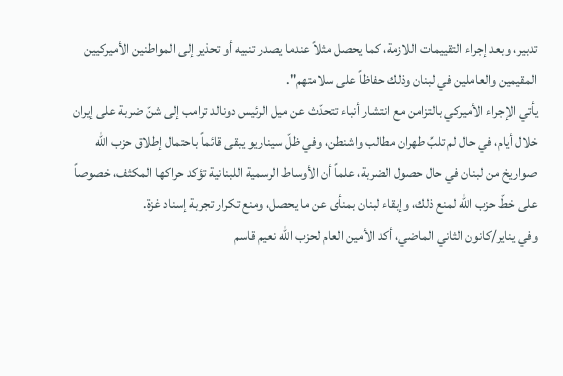تدبير، وبعد إجراء التقييمات اللازمة، كما يحصل مثلاً عندما يصدر تنبيه أو تحذير إلى المواطنين الأميركيين المقيمين والعاملين في لبنان وذلك حفاظاً على سلامتهم".
يأتي الإجراء الأميركي بالتزامن مع انتشار أنباء تتحدّث عن ميل الرئيس دونالد ترامب إلى شنّ ضربة على إيران خلال أيام، في حال لم تلبِّ طهران مطالب واشنطن، وفي ظلّ سيناريو يبقى قائماً باحتمال إطلاق حزب الله صواريخ من لبنان في حال حصول الضربة، علماً أن الأوساط الرسمية اللبنانية تؤكد حراكها المكثف، خصوصاً على خطّ حزب الله لمنع ذلك، وإبقاء لبنان بمنأى عن ما يحصل، ومنع تكرار تجربة إسناد غزة.
وفي يناير/كانون الثاني الماضي، أكد الأمين العام لحزب الله نعيم قاسم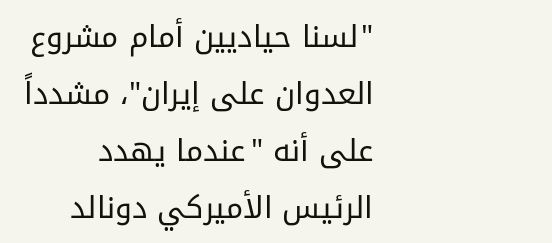"لسنا حياديين أمام مشروع العدوان على إيران"، مشدداً على أنه "عندما يهدد الرئيس الأميركي دونالد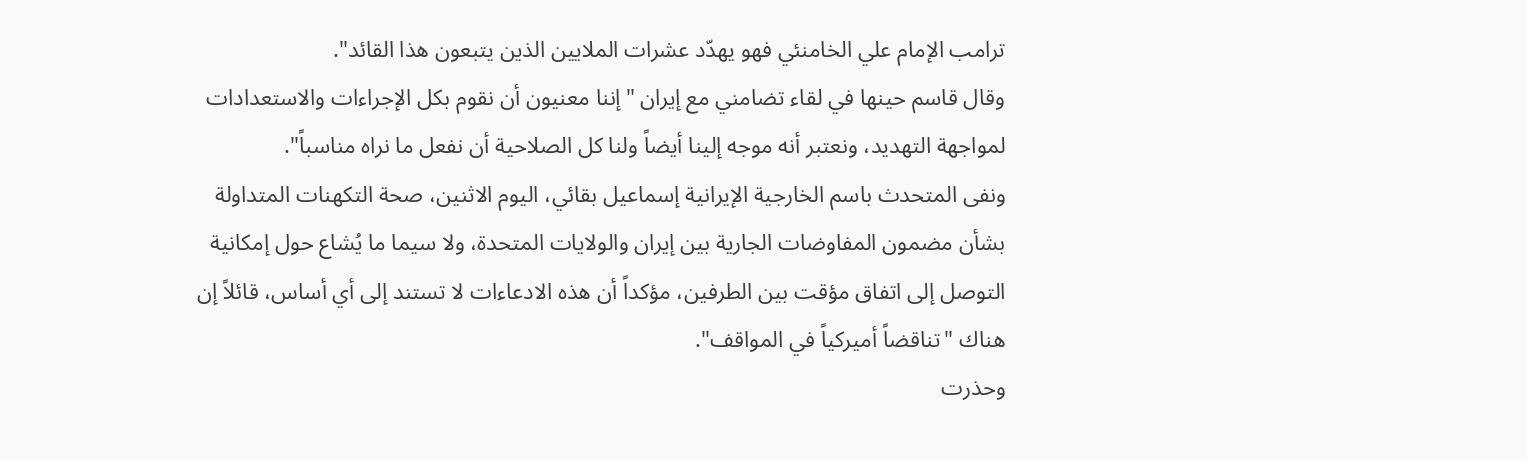ترامب الإمام علي الخامنئي فهو يهدّد عشرات الملايين الذين يتبعون هذا القائد".
وقال قاسم حينها في لقاء تضامني مع إيران "إننا معنيون أن نقوم بكل الإجراءات والاستعدادات لمواجهة التهديد، ونعتبر أنه موجه إلينا أيضاً ولنا كل الصلاحية أن نفعل ما نراه مناسباً".
ونفى المتحدث باسم الخارجية الإيرانية إسماعيل بقائي، اليوم الاثنين، صحة التكهنات المتداولة بشأن مضمون المفاوضات الجارية بين إيران والولايات المتحدة، ولا سيما ما يُشاع حول إمكانية التوصل إلى اتفاق مؤقت بين الطرفين، مؤكداً أن هذه الادعاءات لا تستند إلى أي أساس، قائلاً إن هناك "تناقضاً أميركياً في المواقف".
وحذرت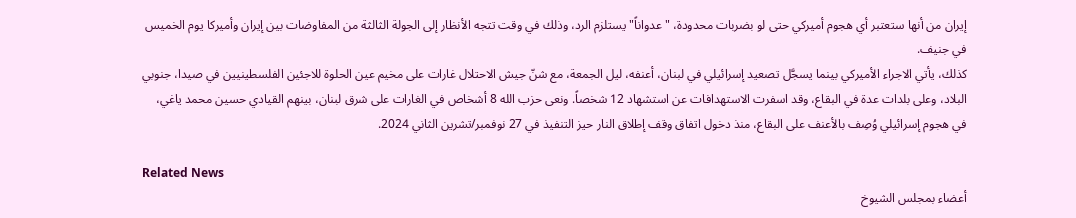إيران من أنها ستعتبر أي هجوم أميركي حتى لو بضربات محدودة، "عدواناً" يستلزم الرد، وذلك في وقت تتجه الأنظار إلى الجولة الثالثة من المفاوضات بين إيران وأميركا يوم الخميس في جنيف.
كذلك، يأتي الاجراء الأميركي بينما يسجَّل تصعيد إسرائيلي في لبنان، أعنفه، ليل الجمعة، مع شنّ جيش الاحتلال غارات على مخيم عين الحلوة للاجئين الفلسطينيين في صيدا، جنوبي البلاد، وعلى بلدات عدة في البقاع، وقد اسفرت الاستهدافات عن استشهاد 12 شخصاً. ونعى حزب الله 8 أشخاص في الغارات على شرق لبنان، بينهم القيادي حسين محمد ياغي، في هجوم إسرائيلي وُصِف بالأعنف على البقاع، منذ دخول اتفاق وقف إطلاق النار حيز التنفيذ في 27 نوفمبر/تشرين الثاني 2024.

Related News
أعضاء بمجلس الشيوخ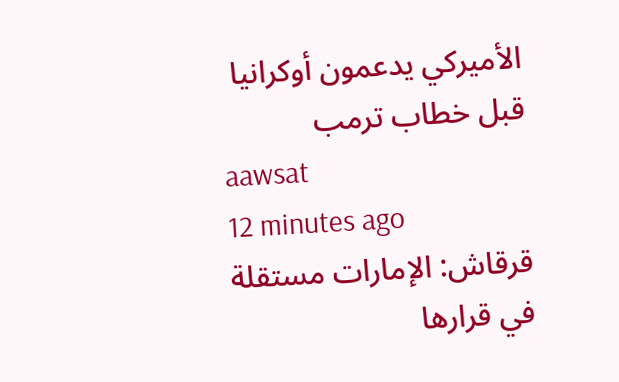الأميركي يدعمون أوكرانيا قبل خطاب ترمب
aawsat
12 minutes ago
قرقاش: الإمارات مستقلة في قرارها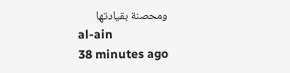ومحصنة بقيادتها
al-ain
38 minutes ago